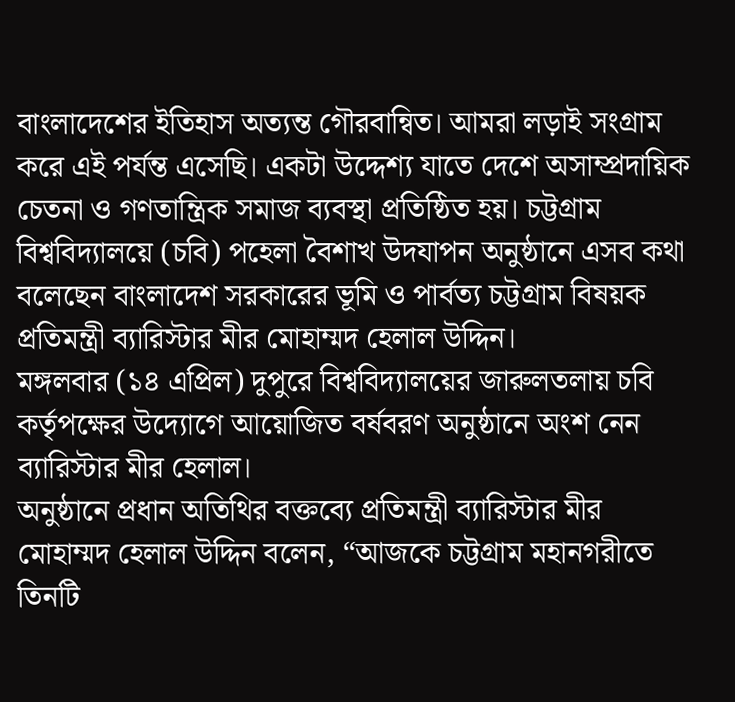বাংলাদেশের ইতিহাস অত্যন্ত গৌরবান্বিত। আমরা লড়াই সংগ্রাম করে এই পর্যন্ত এসেছি। একটা উদ্দেশ্য যাতে দেশে অসাম্প্রদায়িক চেতনা ও গণতান্ত্রিক সমাজ ব্যবস্থা প্রতিষ্ঠিত হয়। চট্টগ্রাম বিশ্ববিদ্যালয়ে (চবি) পহেলা বৈশাখ উদযাপন অনুষ্ঠানে এসব কথা বলেছেন বাংলাদেশ সরকারের ভূমি ও পার্বত্য চট্টগ্রাম বিষয়ক প্রতিমন্ত্রী ব্যারিস্টার মীর মোহাম্মদ হেলাল উদ্দিন।
মঙ্গলবার (১৪ এপ্রিল) দুপুরে বিশ্ববিদ্যালয়ের জারুলতলায় চবি কর্তৃপক্ষের উদ্যোগে আয়োজিত বর্ষবরণ অনুষ্ঠানে অংশ নেন ব্যারিস্টার মীর হেলাল।
অনুষ্ঠানে প্রধান অতিথির বক্তব্যে প্রতিমন্ত্রী ব্যারিস্টার মীর মোহাম্মদ হেলাল উদ্দিন বলেন, “আজকে চট্টগ্রাম মহানগরীতে তিনটি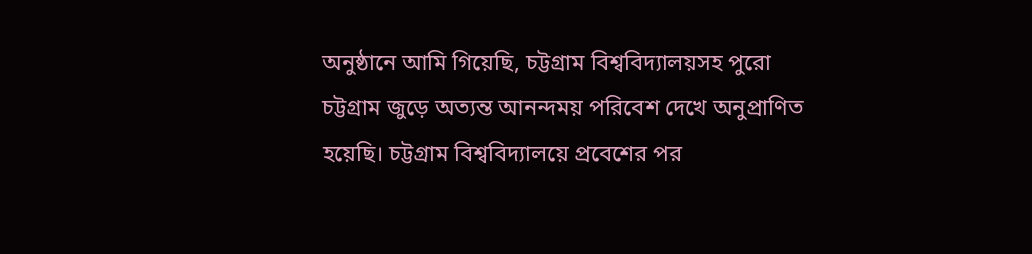অনুষ্ঠানে আমি গিয়েছি, চট্টগ্রাম বিশ্ববিদ্যালয়সহ পুরো চট্টগ্রাম জুড়ে অত্যন্ত আনন্দময় পরিবেশ দেখে অনুপ্রাণিত হয়েছি। চট্টগ্রাম বিশ্ববিদ্যালয়ে প্রবেশের পর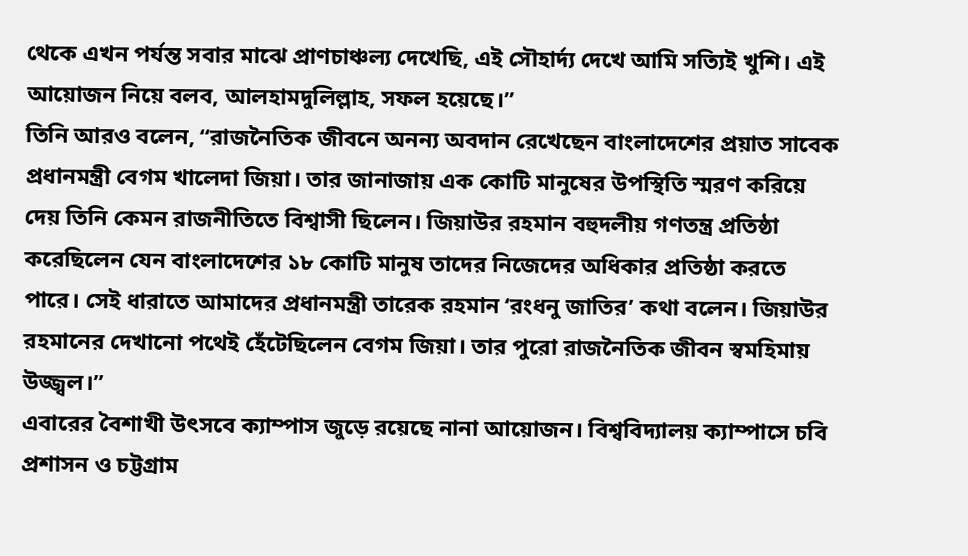থেকে এখন পর্যন্ত সবার মাঝে প্রাণচাঞ্চল্য দেখেছি, এই সৌহার্দ্য দেখে আমি সত্যিই খুশি। এই আয়োজন নিয়ে বলব, আলহামদুলিল্লাহ, সফল হয়েছে।”
তিনি আরও বলেন, “রাজনৈতিক জীবনে অনন্য অবদান রেখেছেন বাংলাদেশের প্রয়াত সাবেক প্রধানমন্ত্রী বেগম খালেদা জিয়া। তার জানাজায় এক কোটি মানুষের উপস্থিতি স্মরণ করিয়ে দেয় তিনি কেমন রাজনীতিতে বিশ্বাসী ছিলেন। জিয়াউর রহমান বহুদলীয় গণতন্ত্র প্রতিষ্ঠা করেছিলেন যেন বাংলাদেশের ১৮ কোটি মানুষ তাদের নিজেদের অধিকার প্রতিষ্ঠা করতে পারে। সেই ধারাতে আমাদের প্রধানমন্ত্রী তারেক রহমান ‘রংধনু জাতির’ কথা বলেন। জিয়াউর রহমানের দেখানো পথেই হেঁটেছিলেন বেগম জিয়া। তার পুরো রাজনৈতিক জীবন স্বমহিমায় উজ্জ্বল।”
এবারের বৈশাখী উৎসবে ক্যাম্পাস জুড়ে রয়েছে নানা আয়োজন। বিশ্ববিদ্যালয় ক্যাম্পাসে চবি প্রশাসন ও চট্টগ্রাম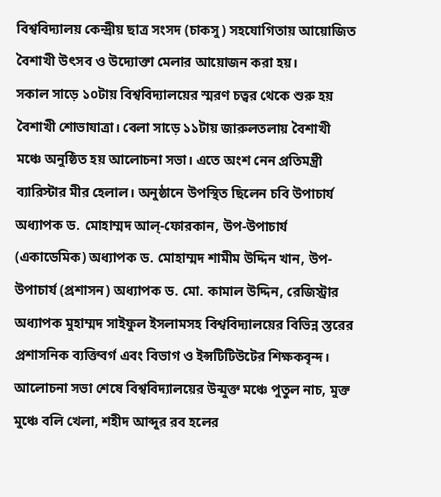বিশ্ববিদ্যালয় কেন্দ্রীয় ছাত্র সংসদ (চাকসু) সহযোগিতায় আয়োজিত বৈশাখী উৎসব ও উদ্যোক্তা মেলার আয়োজন করা হয়।
সকাল সাড়ে ১০টায় বিশ্ববিদ্যালয়ের স্মরণ চত্বর থেকে শুরু হয় বৈশাখী শোভাযাত্রা। বেলা সাড়ে ১১টায় জারুলতলায় বৈশাখী মঞ্চে অনুষ্ঠিত হয় আলোচনা সভা। এতে অংশ নেন প্রতিমন্ত্রী ব্যারিস্টার মীর হেলাল। অনুষ্ঠানে উপস্থিত ছিলেন চবি উপাচার্য অধ্যাপক ড. মোহাম্মদ আল্-ফোরকান, উপ-উপাচার্য (একাডেমিক) অধ্যাপক ড. মোহাম্মদ শামীম উদ্দিন খান, উপ-উপাচার্য (প্রশাসন) অধ্যাপক ড. মো. কামাল উদ্দিন, রেজিস্ট্রার অধ্যাপক মুহাম্মদ সাইফুল ইসলামসহ বিশ্ববিদ্যালয়ের বিভিন্ন স্তরের প্রশাসনিক ব্যক্তিবর্গ এবং বিভাগ ও ইন্সটিটিউটের শিক্ষকবৃন্দ।
আলোচনা সভা শেষে বিশ্ববিদ্যালয়ের উন্মুক্ত মঞ্চে পুতুল নাচ, মুক্ত মুঞ্চে বলি খেলা, শহীদ আব্দুর রব হলের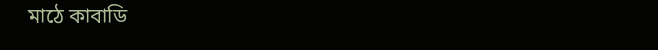মাঠে কাবাডি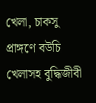খেলা, চাকসু প্রাঙ্গণে বউচি খেলাসহ বুদ্ধিজীবী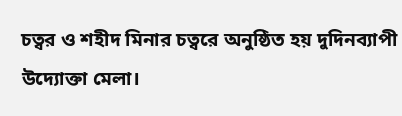চত্বর ও শহীদ মিনার চত্বরে অনুষ্ঠিত হয় দুদিনব্যাপী উদ্যোক্তা মেলা।